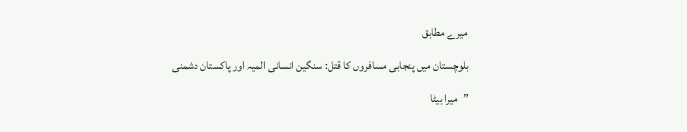میرے مطابق

بلوچستان میں پنجابی مسافروں کا قتل: سنگین انسانی المیہ اور پاکستان دشمنی

”میرا بیٹا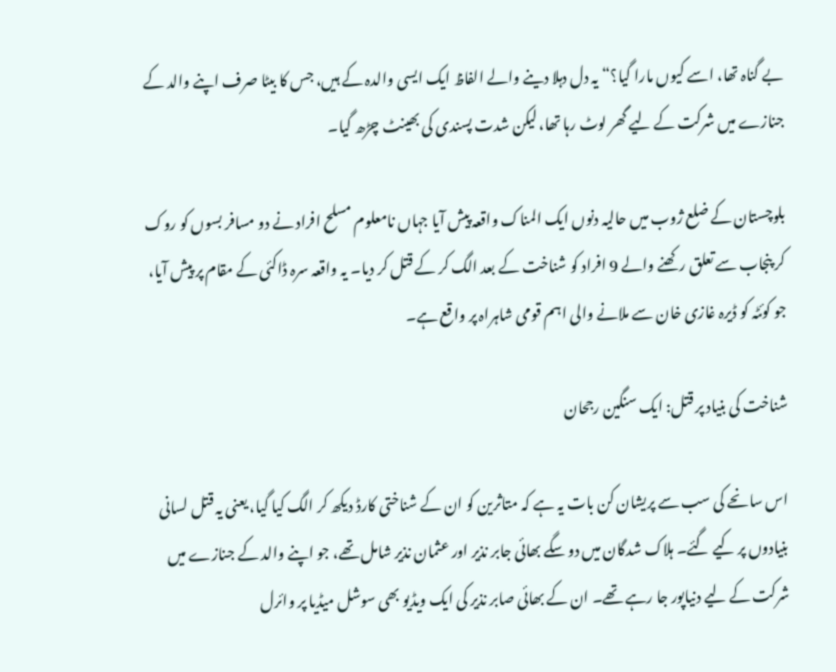بے گناہ تھا، اسے کیوں مارا گیا؟“ یہ دل دہلا دینے والے الفاظ ایک ایسی والدہ کے ہیں، جس کا بیٹا صرف اپنے والد کے جنازے میں شرکت کے لیے گھر لوٹ رہا تھا، لیکن شدت پسندی کی بھینٹ چڑھ گیا۔

بلوچستان کے ضلع ژوب میں حالیہ دنوں ایک المناک واقعہ پیش آیا جہاں نامعلوم مسلح افراد نے دو مسافر بسوں کو روک کر پنجاب سے تعلق رکھنے والے 9 افراد کو شناخت کے بعد الگ کر کے قتل کر دیا۔ یہ واقعہ سرہ ڈاکئی کے مقام پر پیش آیا، جو کوئٹہ کو ڈیرہ غازی خان سے ملانے والی اہم قومی شاہراہ پر واقع ہے۔

شناخت کی بنیاد پر قتل: ایک سنگین رجحان

اس سانحے کی سب سے پریشان کن بات یہ ہے کہ متاثرین کو ان کے شناختی کارڈ دیکھ کر الگ کیا گیا، یعنی یہ قتل لسانی بنیادوں پر کیے گئے۔ ہلاک شدگان میں دو سگے بھائی جابر نذیر اور عثمان نذیر شامل تھے، جو اپنے والد کے جنازے میں شرکت کے لیے دنیاپور جا رہے تھے۔ ان کے بھائی صابر نذیر کی ایک ویڈیو بھی سوشل میڈیا پر وائرل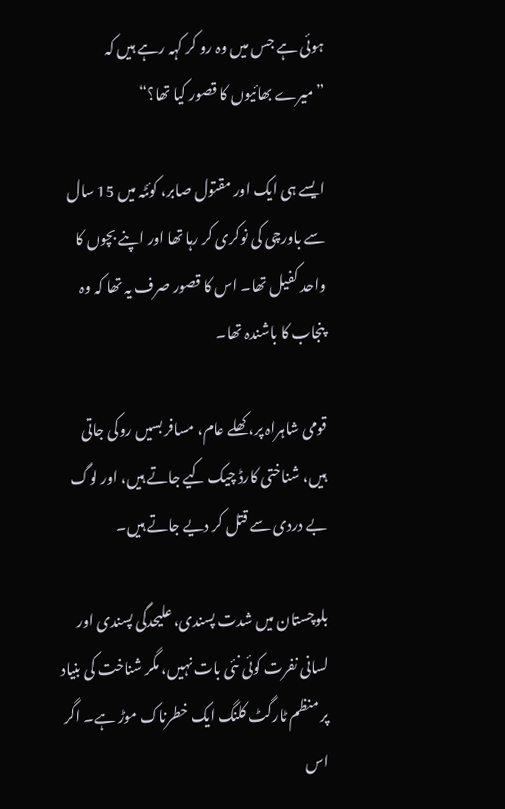ہوئی ہے جس میں وہ رو کر کہہ رہے ہیں کہ ”میرے بھائیوں کا قصور کیا تھا؟“

ایسے ہی ایک اور مقتول صابر، کوئٹہ میں 15 سال سے باورچی کی نوکری کر رہا تھا اور اپنے بچوں کا واحد کفیل تھا۔ اس کا قصور صرف یہ تھا کہ وہ پنجاب کا باشندہ تھا۔

قومی شاہراہ پر، کھلے عام، مسافر بسیں روکی جاتی ہیں، شناختی کارڈ چیک کیے جاتے ہیں، اور لوگ بے دردی سے قتل کر دیے جاتے ہیں۔

بلوچستان میں شدت پسندی، علیحدگی پسندی اور لسانی نفرت کوئی نئی بات نہیں، مگر شناخت کی بنیاد پر منظم ٹارگٹ کلنگ ایک خطرناک موڑ ہے۔ اگر اس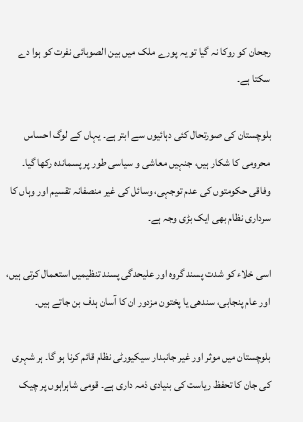رجحان کو روکا نہ گیا تو یہ پورے ملک میں بین الصوبائی نفرت کو ہوا دے سکتا ہے۔

بلوچستان کی صورتحال کئی دہائیوں سے ابتر ہے۔ یہاں کے لوگ احساس محرومی کا شکار ہیں، جنہیں معاشی و سیاسی طور پر پسماندہ رکھا گیا۔ وفاقی حکومتوں کی عدم توجہی، وسائل کی غیر منصفانہ تقسیم اور وہاں کا سرداری نظام بھی ایک بڑی وجہ ہے۔

اسی خلاء کو شدت پسند گروہ اور علیحدگی پسند تنظیمیں استعمال کرتی ہیں، اور عام پنجابی، سندھی یا پختون مزدور ان کا آسان ہدف بن جاتے ہیں۔

بلوچستان میں موثر اور غیر جانبدار سیکیورٹی نظام قائم کرنا ہو گا۔ ہر شہری کی جان کا تحفظ ریاست کی بنیادی ذمہ داری ہے۔ قومی شاہراہوں پر چیک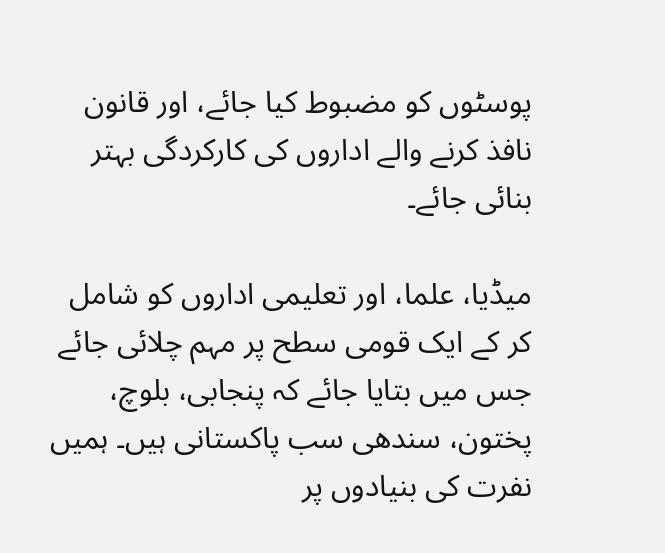پوسٹوں کو مضبوط کیا جائے، اور قانون نافذ کرنے والے اداروں کی کارکردگی بہتر بنائی جائے۔

میڈیا، علما، اور تعلیمی اداروں کو شامل کر کے ایک قومی سطح پر مہم چلائی جائے جس میں بتایا جائے کہ پنجابی، بلوچ، پختون، سندھی سب پاکستانی ہیں۔ ہمیں نفرت کی بنیادوں پر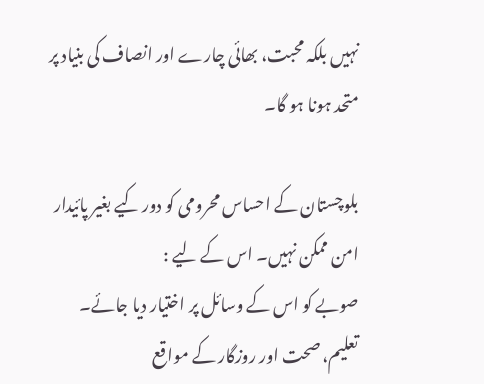نہیں بلکہ محبت، بھائی چارے اور انصاف کی بنیاد پر متحد ہونا ہو گا۔

بلوچستان کے احساس محرومی کو دور کیے بغیر پائیدار امن ممکن نہیں۔ اس کے لیے :
صوبے کو اس کے وسائل پر اختیار دیا جائے۔
تعلیم، صحت اور روزگار کے مواقع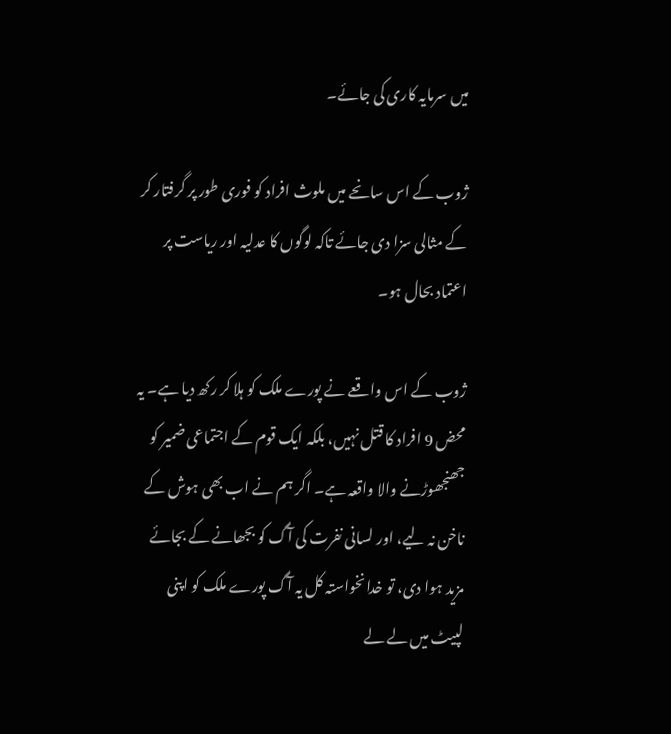میں سرمایہ کاری کی جائے۔

ژوب کے اس سانحے میں ملوث افراد کو فوری طور پر گرفتار کر کے مثالی سزا دی جائے تاکہ لوگوں کا عدلیہ اور ریاست پر اعتماد بحال ہو۔

ژوب کے اس واقعے نے پورے ملک کو ہلا کر رکھ دیا ہے۔ یہ محض 9 افراد کا قتل نہیں، بلکہ ایک قوم کے اجتماعی ضمیر کو جھنجھوڑنے والا واقعہ ہے۔ اگر ہم نے اب بھی ہوش کے ناخن نہ لیے، اور لسانی نفرت کی آگ کو بجھانے کے بجائے مزید ہوا دی، تو خدانخواستہ کل یہ آگ پورے ملک کو اپنی لپیٹ میں لے لے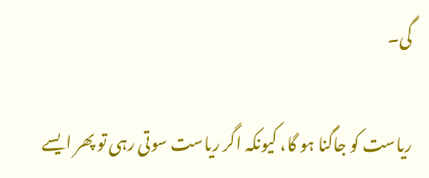گی۔

ریاست کو جاگنا ہو گا، کیونکہ اگر ریاست سوتی رہی تو پھر ایسے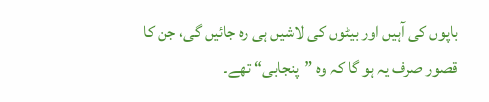باپوں کی آہیں اور بیٹوں کی لاشیں ہی رہ جائیں گی، جن کا قصور صرف یہ ہو گا کہ وہ ”پنجابی“ تھے۔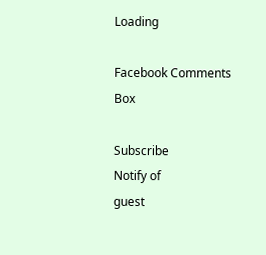Loading

Facebook Comments Box

Subscribe
Notify of
guest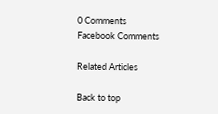0 Comments
Facebook Comments

Related Articles

Back to top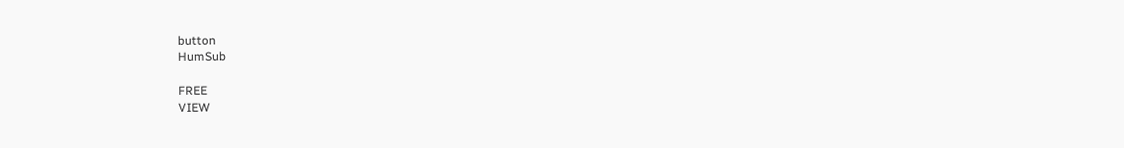button
HumSub

FREE
VIEW